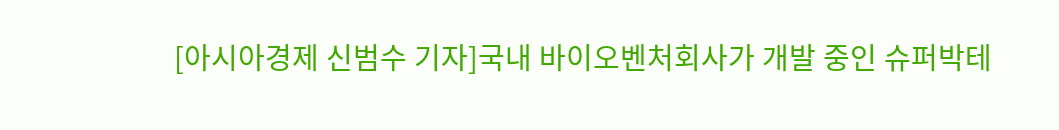[아시아경제 신범수 기자]국내 바이오벤처회사가 개발 중인 슈퍼박테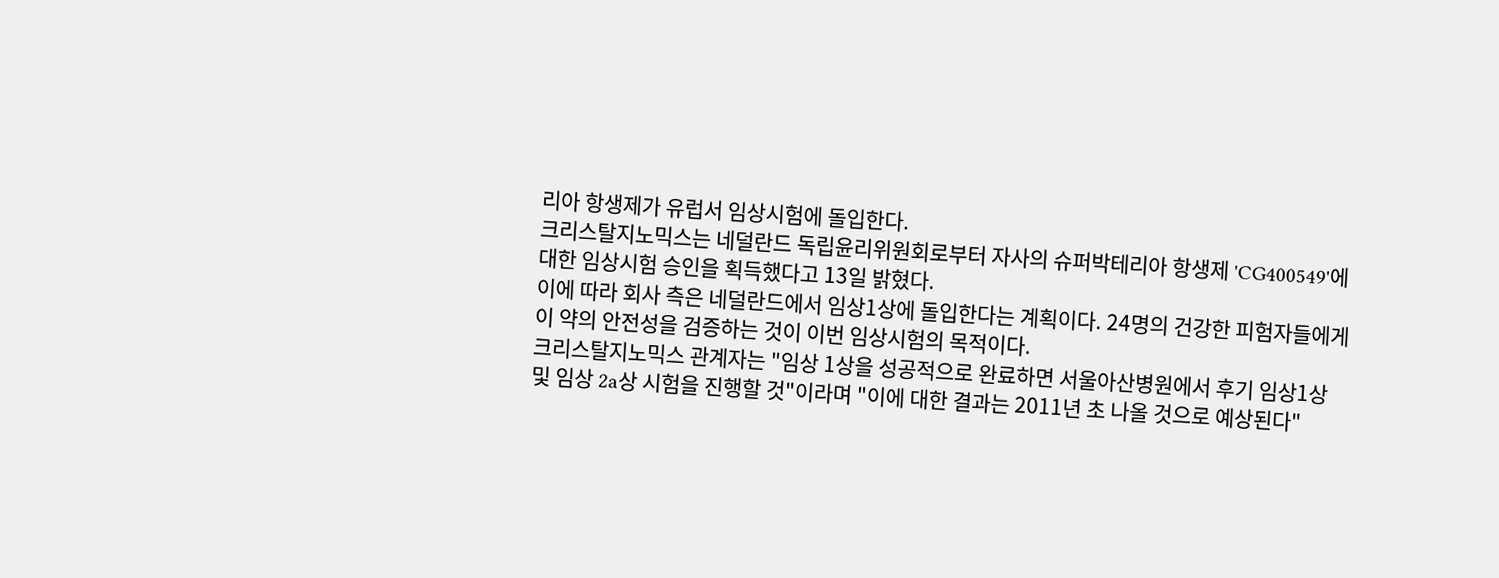리아 항생제가 유럽서 임상시험에 돌입한다.
크리스탈지노믹스는 네덜란드 독립윤리위원회로부터 자사의 슈퍼박테리아 항생제 'CG400549'에 대한 임상시험 승인을 획득했다고 13일 밝혔다.
이에 따라 회사 측은 네덜란드에서 임상1상에 돌입한다는 계획이다. 24명의 건강한 피험자들에게 이 약의 안전성을 검증하는 것이 이번 임상시험의 목적이다.
크리스탈지노믹스 관계자는 "임상 1상을 성공적으로 완료하면 서울아산병원에서 후기 임상1상 및 임상 2a상 시험을 진행할 것"이라며 "이에 대한 결과는 2011년 초 나올 것으로 예상된다"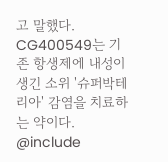고 말했다.
CG400549는 기존 항생제에 내성이 생긴 소위 '슈퍼박테리아' 감염을 치료하는 약이다.
@include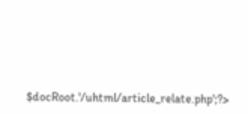$docRoot.'/uhtml/article_relate.php';?>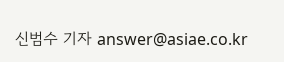신범수 기자 answer@asiae.co.kr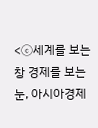<ⓒ세계를 보는 창 경제를 보는 눈, 아시아경제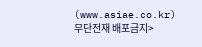(www.asiae.co.kr) 무단전재 배포금지>